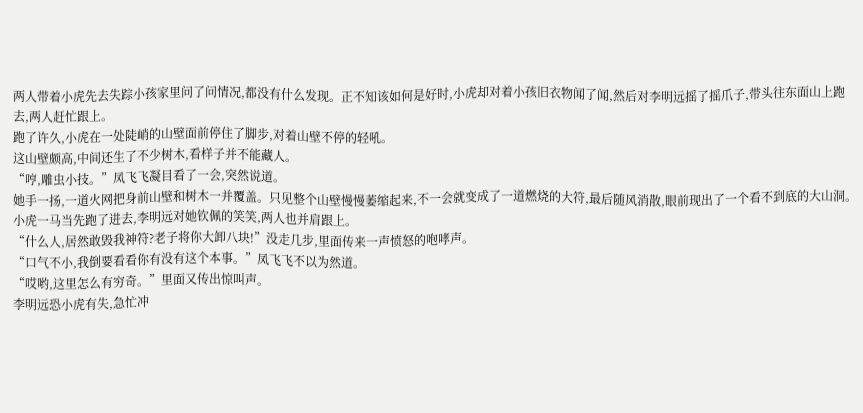两人带着小虎先去失踪小孩家里问了问情况,都没有什么发现。正不知该如何是好时,小虎却对着小孩旧衣物闻了闻,然后对李明远摇了摇爪子,带头往东面山上跑去,两人赶忙跟上。
跑了许久,小虎在一处陡峭的山壁面前停住了脚步,对着山壁不停的轻吼。
这山壁颇高,中间还生了不少树木,看样子并不能藏人。
“哼,雕虫小技。”凤飞飞凝目看了一会,突然说道。
她手一扬,一道火网把身前山壁和树木一并覆盖。只见整个山壁慢慢萎缩起来,不一会就变成了一道燃烧的大符,最后随风消散,眼前现出了一个看不到底的大山洞。
小虎一马当先跑了进去,李明远对她钦佩的笑笑,两人也并肩跟上。
“什么人,居然敢毁我神符?老子将你大卸八块!”没走几步,里面传来一声愤怒的咆哮声。
“口气不小,我倒要看看你有没有这个本事。”凤飞飞不以为然道。
“哎哟,这里怎么有穷奇。”里面又传出惊叫声。
李明远恐小虎有失,急忙冲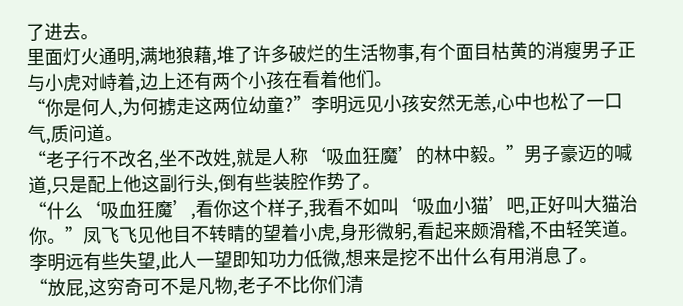了进去。
里面灯火通明,满地狼藉,堆了许多破烂的生活物事,有个面目枯黄的消瘦男子正与小虎对峙着,边上还有两个小孩在看着他们。
“你是何人,为何掳走这两位幼童?”李明远见小孩安然无恙,心中也松了一口气,质问道。
“老子行不改名,坐不改姓,就是人称‘吸血狂魔’的林中毅。”男子豪迈的喊道,只是配上他这副行头,倒有些装腔作势了。
“什么‘吸血狂魔’,看你这个样子,我看不如叫‘吸血小猫’吧,正好叫大猫治你。”凤飞飞见他目不转睛的望着小虎,身形微躬,看起来颇滑稽,不由轻笑道。
李明远有些失望,此人一望即知功力低微,想来是挖不出什么有用消息了。
“放屁,这穷奇可不是凡物,老子不比你们清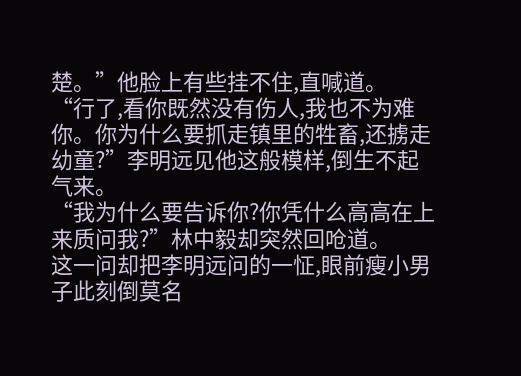楚。”他脸上有些挂不住,直喊道。
“行了,看你既然没有伤人,我也不为难你。你为什么要抓走镇里的牲畜,还掳走幼童?”李明远见他这般模样,倒生不起气来。
“我为什么要告诉你?你凭什么高高在上来质问我?”林中毅却突然回呛道。
这一问却把李明远问的一怔,眼前瘦小男子此刻倒莫名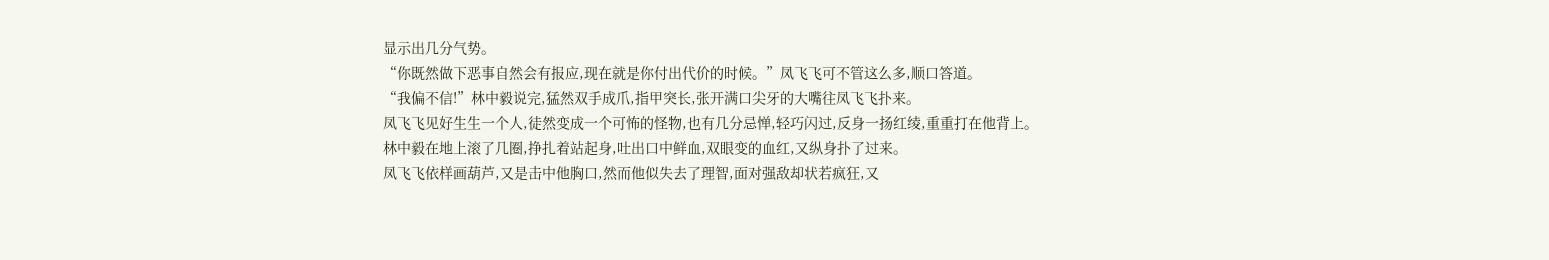显示出几分气势。
“你既然做下恶事自然会有报应,现在就是你付出代价的时候。”凤飞飞可不管这么多,顺口答道。
“我偏不信!”林中毅说完,猛然双手成爪,指甲突长,张开满口尖牙的大嘴往凤飞飞扑来。
凤飞飞见好生生一个人,徒然变成一个可怖的怪物,也有几分忌惮,轻巧闪过,反身一扬红绫,重重打在他背上。
林中毅在地上滚了几圈,挣扎着站起身,吐出口中鲜血,双眼变的血红,又纵身扑了过来。
凤飞飞依样画葫芦,又是击中他胸口,然而他似失去了理智,面对强敌却状若疯狂,又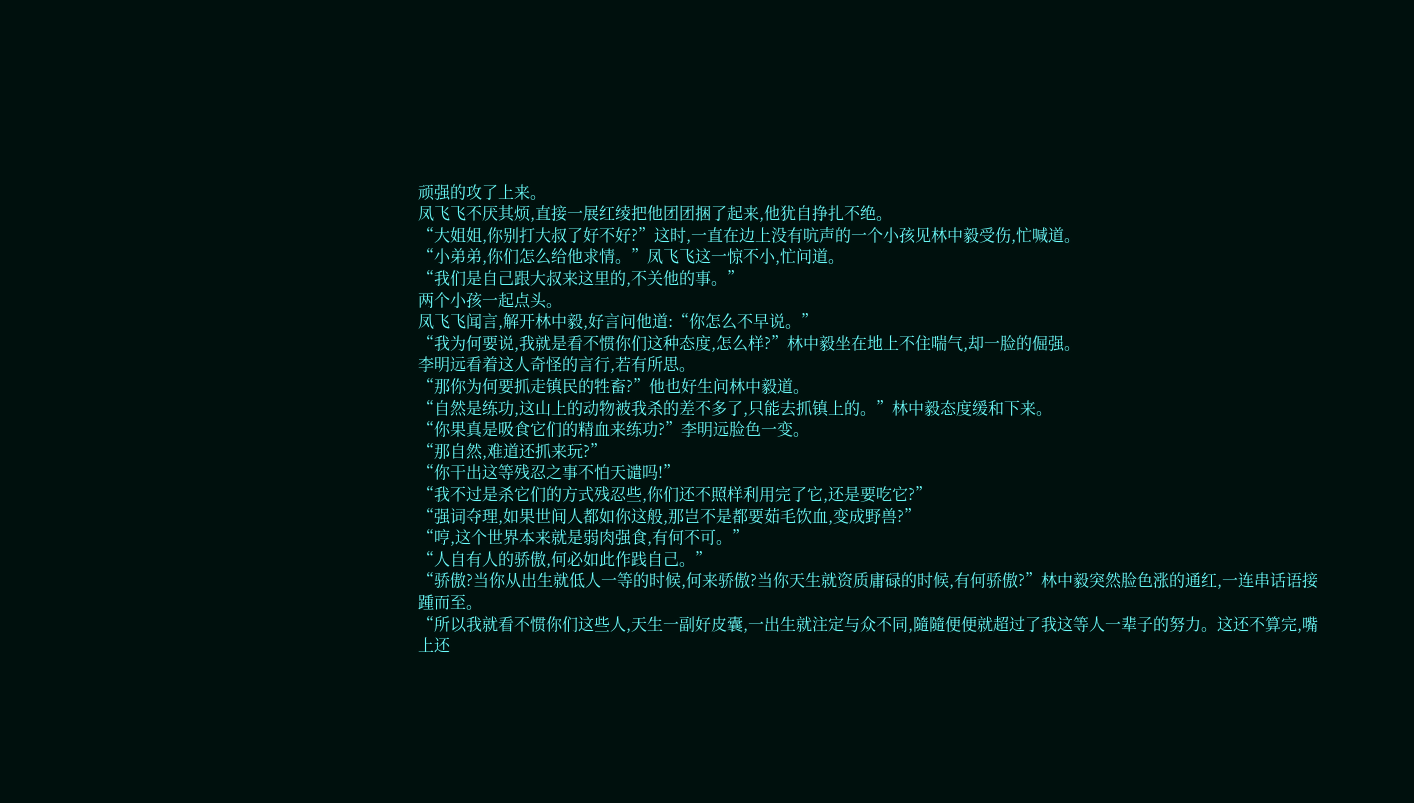顽强的攻了上来。
凤飞飞不厌其烦,直接一展红绫把他团团捆了起来,他犹自挣扎不绝。
“大姐姐,你别打大叔了好不好?”这时,一直在边上没有吭声的一个小孩见林中毅受伤,忙喊道。
“小弟弟,你们怎么给他求情。”凤飞飞这一惊不小,忙问道。
“我们是自己跟大叔来这里的,不关他的事。”
两个小孩一起点头。
凤飞飞闻言,解开林中毅,好言问他道:“你怎么不早说。”
“我为何要说,我就是看不惯你们这种态度,怎么样?”林中毅坐在地上不住喘气,却一脸的倔强。
李明远看着这人奇怪的言行,若有所思。
“那你为何要抓走镇民的牲畜?”他也好生问林中毅道。
“自然是练功,这山上的动物被我杀的差不多了,只能去抓镇上的。”林中毅态度缓和下来。
“你果真是吸食它们的精血来练功?”李明远脸色一变。
“那自然,难道还抓来玩?”
“你干出这等残忍之事不怕天谴吗!”
“我不过是杀它们的方式残忍些,你们还不照样利用完了它,还是要吃它?”
“强词夺理,如果世间人都如你这般,那岂不是都要茹毛饮血,变成野兽?”
“哼,这个世界本来就是弱肉强食,有何不可。”
“人自有人的骄傲,何必如此作践自己。”
“骄傲?当你从出生就低人一等的时候,何来骄傲?当你天生就资质庸碌的时候,有何骄傲?”林中毅突然脸色涨的通红,一连串话语接踵而至。
“所以我就看不惯你们这些人,天生一副好皮囊,一出生就注定与众不同,隨隨便便就超过了我这等人一辈子的努力。这还不算完,嘴上还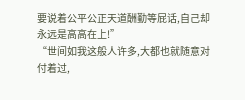要说着公平公正天道酬勤等屁话,自己却永远是高高在上!”
“世间如我这般人许多,大都也就随意对付着过,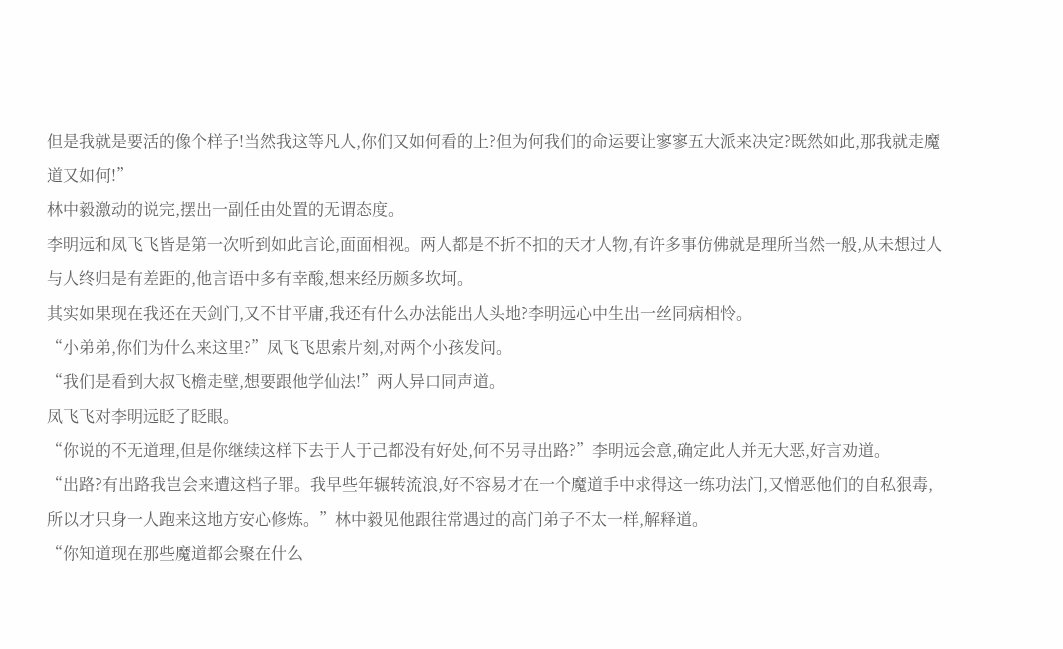但是我就是要活的像个样子!当然我这等凡人,你们又如何看的上?但为何我们的命运要让寥寥五大派来决定?既然如此,那我就走魔道又如何!”
林中毅激动的说完,摆出一副任由处置的无谓态度。
李明远和凤飞飞皆是第一次听到如此言论,面面相视。两人都是不折不扣的天才人物,有许多事仿佛就是理所当然一般,从未想过人与人终归是有差距的,他言语中多有幸酸,想来经历颇多坎坷。
其实如果现在我还在天剑门,又不甘平庸,我还有什么办法能出人头地?李明远心中生出一丝同病相怜。
“小弟弟,你们为什么来这里?”凤飞飞思索片刻,对两个小孩发问。
“我们是看到大叔飞檐走壁,想要跟他学仙法!”两人异口同声道。
凤飞飞对李明远眨了眨眼。
“你说的不无道理,但是你继续这样下去于人于己都没有好处,何不另寻出路?”李明远会意,确定此人并无大恶,好言劝道。
“出路?有出路我岂会来遭这档子罪。我早些年辗转流浪,好不容易才在一个魔道手中求得这一练功法门,又憎恶他们的自私狠毒,所以才只身一人跑来这地方安心修炼。”林中毅见他跟往常遇过的高门弟子不太一样,解释道。
“你知道现在那些魔道都会聚在什么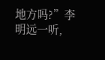地方吗?”李明远一听,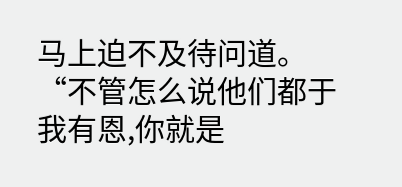马上迫不及待问道。
“不管怎么说他们都于我有恩,你就是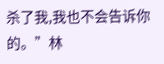杀了我,我也不会告诉你的。”林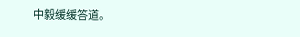中毅缓缓答道。